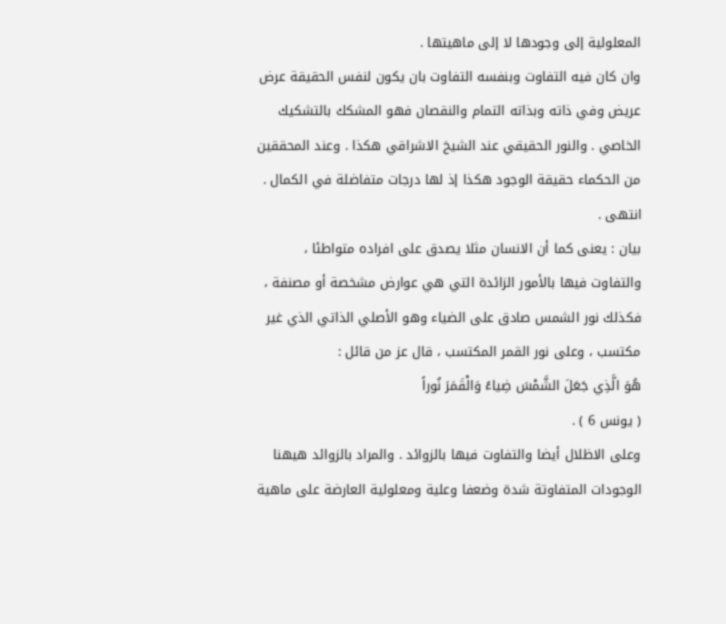المعلولية إلى وجودها لا إلى ماهيتها .
وان كان فيه التفاوت وبنفسه التفاوت بان يكون لنفس الحقيقة عرض عريض وفي ذاته وبذاته التمام والنقصان فهو المشكك بالتشكيك الخاصي . والنور الحقيقي عند الشيخ الاشراقي هكذا . وعند المحققين من الحكماء حقيقة الوجود هكذا إذ لها درجات متفاضلة في الكمال . انتهى .
بيان : يعنى كما أن الانسان مثلا يصدق على افراده متواطئا ، والتفاوت فيها بالأمور الزائدة التي هي عوارض مشخصة أو مصنفة ، فكذلك نور الشمس صادق على الضياء وهو الأصلي الذاتي الذي غير مكتسب ، وعلى نور القمر المكتسب ، قال عز من قائل :
هُوَ الَّذِي جَعَلَ الشَّمْسَ ضِياءً وَالْقَمَرَ نُوراً
( يونس 6 ) .
وعلى الاظلال أيضا والتفاوت فيها بالزوائد . والمراد بالزوائد هيهنا الوجودات المتفاوتة شدة وضعفا وعلية ومعلولية العارضة على ماهية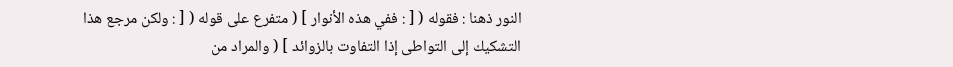النور ذهنا : فقوله ( [ : ففي هذه الأنوار ] ( متفرع على قوله ( [ : ولكن مرجع هذا التشكيك إلى التواطى إذا التفاوت بالزوائد ] ( والمراد من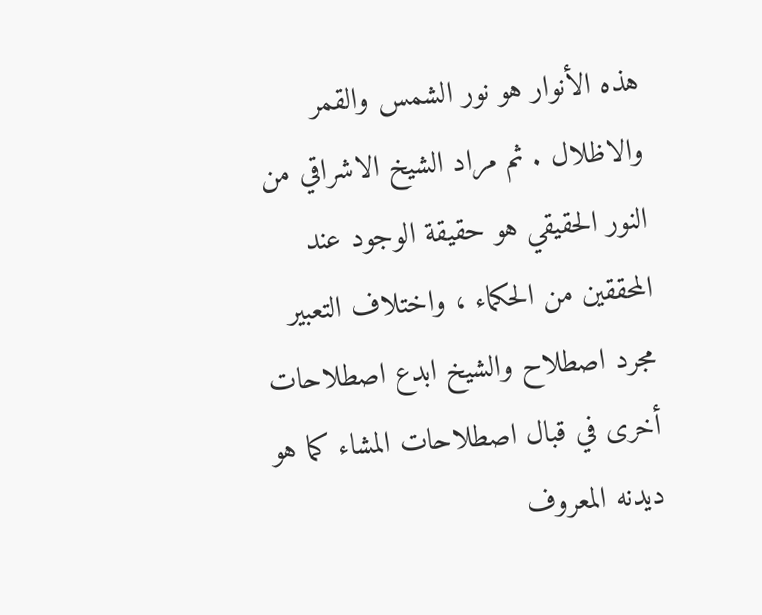هذه الأنوار هو نور الشمس والقمر والاظلال . ثم مراد الشيخ الاشراقي من النور الحقيقي هو حقيقة الوجود عند المحققين من الحكماء ، واختلاف التعبير مجرد اصطلاح والشيخ ابدع اصطلاحات أخرى في قبال اصطلاحات المشاء كما هو ديدنه المعروف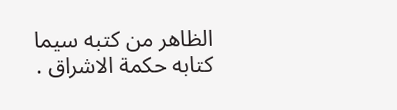الظاهر من كتبه سيما كتابه حكمة الاشراق .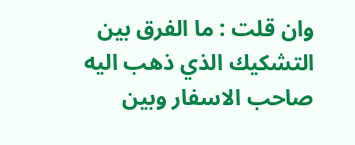وان قلت : ما الفرق بين التشكيك الذي ذهب اليه صاحب الاسفار وبين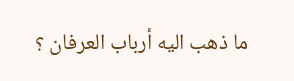ما ذهب اليه أرباب العرفان ؟